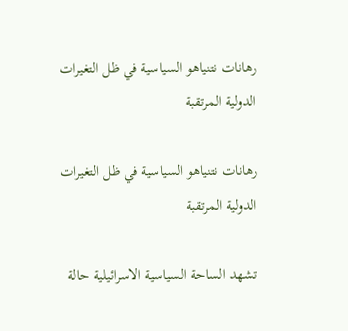رهانات نتنياهو السياسية في ظل التغيرات الدولية المرتقبة

رهانات نتنياهو السياسية في ظل التغيرات الدولية المرتقبة

تشهد الساحة السياسية الاسرائيلية حالة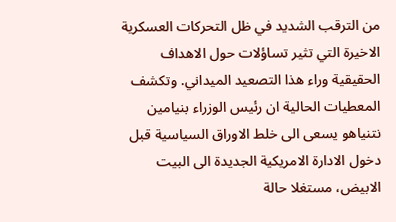من الترقب الشديد في ظل التحركات العسكرية الاخيرة التي تثير تساؤلات حول الاهداف الحقيقية وراء هذا التصعيد الميداني. وتكشف المعطيات الحالية ان رئيس الوزراء بنيامين نتنياهو يسعى الى خلط الاوراق السياسية قبل دخول الادارة الامريكية الجديدة الى البيت الابيض، مستغلا حالة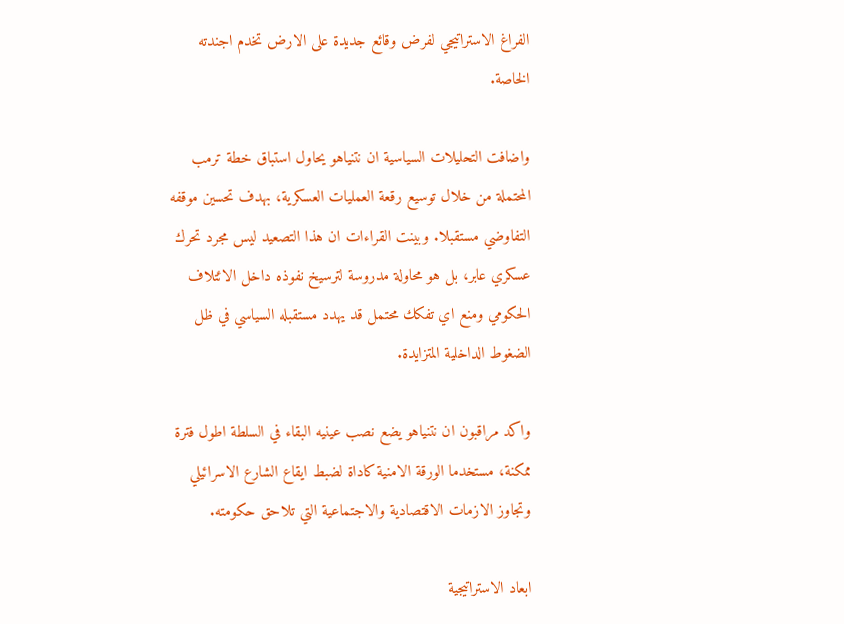الفراغ الاستراتيجي لفرض وقائع جديدة على الارض تخدم اجندته الخاصة.

واضافت التحليلات السياسية ان نتنياهو يحاول استباق خطة ترمب المحتملة من خلال توسيع رقعة العمليات العسكرية، بهدف تحسين موقفه التفاوضي مستقبلا. وبينت القراءات ان هذا التصعيد ليس مجرد تحرك عسكري عابر، بل هو محاولة مدروسة لترسيخ نفوذه داخل الائتلاف الحكومي ومنع اي تفكك محتمل قد يهدد مستقبله السياسي في ظل الضغوط الداخلية المتزايدة.

واكد مراقبون ان نتنياهو يضع نصب عينيه البقاء في السلطة اطول فترة ممكنة، مستخدما الورقة الامنية كاداة لضبط ايقاع الشارع الاسرائيلي وتجاوز الازمات الاقتصادية والاجتماعية التي تلاحق حكومته.

ابعاد الاستراتيجية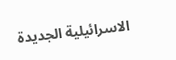الاسرائيلية الجديدة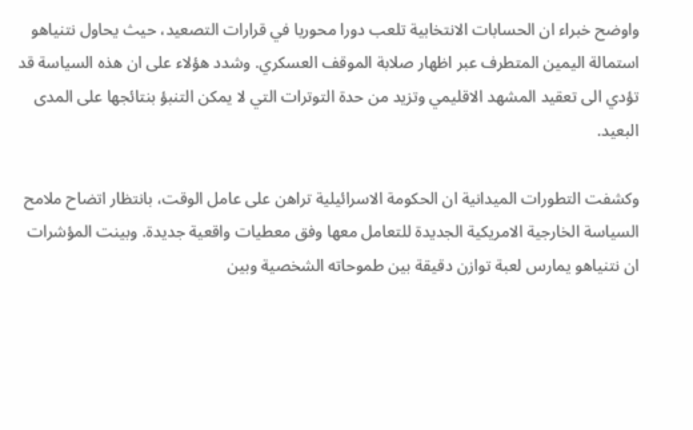واوضح خبراء ان الحسابات الانتخابية تلعب دورا محوريا في قرارات التصعيد، حيث يحاول نتنياهو استمالة اليمين المتطرف عبر اظهار صلابة الموقف العسكري. وشدد هؤلاء على ان هذه السياسة قد تؤدي الى تعقيد المشهد الاقليمي وتزيد من حدة التوترات التي لا يمكن التنبؤ بنتائجها على المدى البعيد.

وكشفت التطورات الميدانية ان الحكومة الاسرائيلية تراهن على عامل الوقت، بانتظار اتضاح ملامح السياسة الخارجية الامريكية الجديدة للتعامل معها وفق معطيات واقعية جديدة. وبينت المؤشرات ان نتنياهو يمارس لعبة توازن دقيقة بين طموحاته الشخصية وبين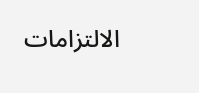الالتزامات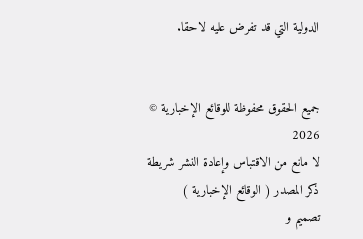الدولية التي قد تفرض عليه لاحقا.


جميع الحقوق محفوظة للوقائع الإخبارية © 2026
لا مانع من الاقتباس وإعادة النشر شريطة ذكر المصدر ( الوقائع الإخبارية )
تصميم و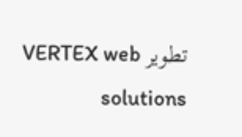تطوير VERTEX web solutions